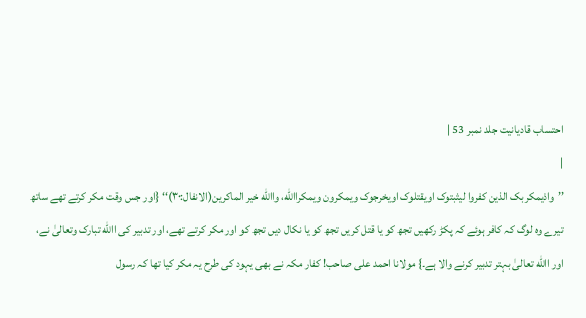احتساب قادیانیت جلد نمبر 53 |
|
’’واذیمکربک الذین کفروا لیثبتوک اویقتلوک اویخرجوک ویمکرون ویمکراالله، واالله خیر الماکرین(الانفال:۳۰)‘‘ {اور جس وقت مکر کرتے تھے ساتھ تیرے وہ لوگ کہ کافر ہوئے کہ پکڑ رکھیں تجھ کو یا قتل کریں تجھ کو یا نکال دیں تجھ کو اور مکر کرتے تھے، اور تدبیر کی االله تبارک وتعالیٰ نے، اور االله تعالیٰ بہتر تدبیر کرنے والا ہے۔} مولانا احمد علی صاحب! کفار مکہ نے بھی یہود کی طرح یہ مکر کیا تھا کہ رسول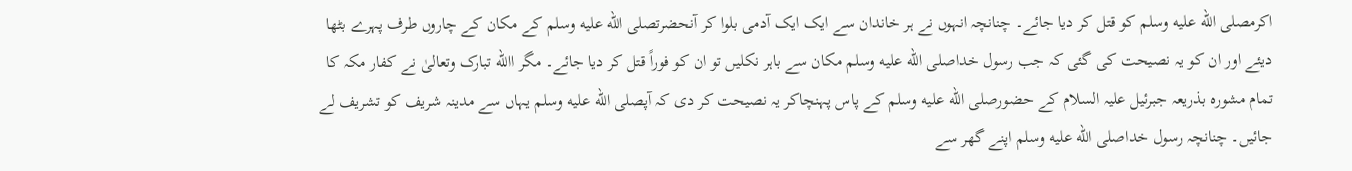اکرمصلى الله عليه وسلم کو قتل کر دیا جائے۔ چنانچہ انہوں نے ہر خاندان سے ایک ایک آدمی بلوا کر آنحضرتصلى الله عليه وسلم کے مکان کے چاروں طرف پہرے بٹھا دیئے اور ان کو یہ نصیحت کی گئی کہ جب رسول خداصلى الله عليه وسلم مکان سے باہر نکلیں تو ان کو فوراً قتل کر دیا جائے۔ مگر االله تبارک وتعالیٰ نے کفار مکہ کا تمام مشورہ بذریعہ جبرئیل علیہ السلام کے حضورصلى الله عليه وسلم کے پاس پہنچاکر یہ نصیحت کر دی کہ آپصلى الله عليه وسلم یہاں سے مدینہ شریف کو تشریف لے جائیں۔ چنانچہ رسول خداصلى الله عليه وسلم اپنے گھر سے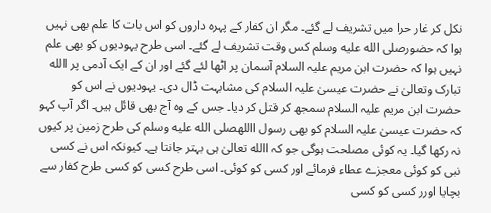نکل کر غار حرا میں تشریف لے گئے۔ مگر ان کفار کے پہرہ داروں کو اس بات کا علم بھی نہیں ہوا کہ حضورصلى الله عليه وسلم کس وقت تشریف لے گئے۔ اسی طرح یہودیوں کو بھی علم نہیں ہوا کہ حضرت ابن مریم علیہ السلام آسمان پر اٹھا لئے گئے اور ان کے ایک آدمی پر االله تبارک وتعالیٰ نے حضرت عیسیٰ علیہ السلام کی مشابہت ڈال دی۔ یہودیوں نے اس کو حضرت ابن مریم علیہ السلام سمجھ کر قتل کر دیا۔ جس کے وہ آج بھی قائل ہیں۔ اگر آپ کہو کہ حضرت عیسیٰ علیہ السلام کو بھی رسول االلهصلى الله عليه وسلم کی طرح زمین پر کیوں نہ رکھا گیا۔ یہ کوئی مصلحت ہوگی جو کہ االله تعالیٰ ہی بہتر جانتا ہے۔ کیونکہ اس نے کسی نبی کو کوئی معجزے عطاء فرمائے اور کسی کو کوئی۔ اسی طرح کسی کو کسی طرح کفار سے بچایا اورر کسی کو کسی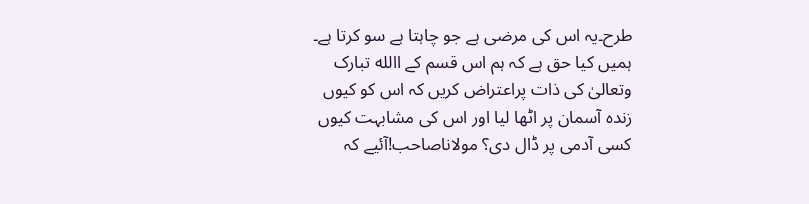طرح۔یہ اس کی مرضی ہے جو چاہتا ہے سو کرتا ہے۔ ہمیں کیا حق ہے کہ ہم اس قسم کے االله تبارک وتعالیٰ کی ذات پراعتراض کریں کہ اس کو کیوں زندہ آسمان پر اٹھا لیا اور اس کی مشابہت کیوں کسی آدمی پر ڈال دی؟ مولاناصاحب!آئیے کہ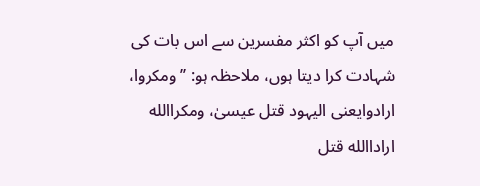میں آپ کو اکثر مفسرین سے اس بات کی شہادت کرا دیتا ہوں، ملاحظہ ہو: ’’ومکروا، ارادوایعنی الیہود قتل عیسیٰ، ومکراالله اراداالله قتل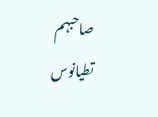صاحبہم تطیانوس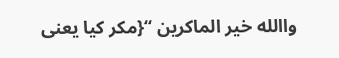واالله خیر الماکرین ‘‘{مکر کیا یعنی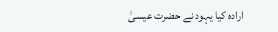ارادہ کیا یہود نے حضرت عیسیٰ